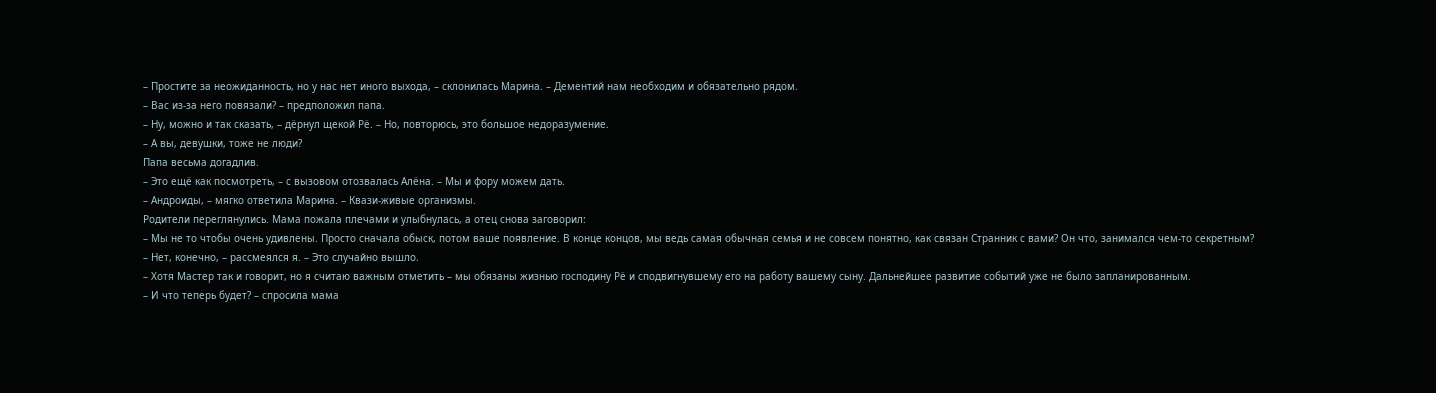– Простите за неожиданность, но у нас нет иного выхода, – склонилась Марина. – Дементий нам необходим и обязательно рядом.
– Вас из-за него повязали? – предположил папа.
– Ну, можно и так сказать, – дёрнул щекой Рё. – Но, повторюсь, это большое недоразумение.
– А вы, девушки, тоже не люди?
Папа весьма догадлив.
– Это ещё как посмотреть, – с вызовом отозвалась Алёна. – Мы и фору можем дать.
– Андроиды, – мягко ответила Марина. – Квази-живые организмы.
Родители переглянулись. Мама пожала плечами и улыбнулась, а отец снова заговорил:
– Мы не то чтобы очень удивлены. Просто сначала обыск, потом ваше появление. В конце концов, мы ведь самая обычная семья и не совсем понятно, как связан Странник с вами? Он что, занимался чем-то секретным?
– Нет, конечно, – рассмеялся я. – Это случайно вышло.
– Хотя Мастер так и говорит, но я считаю важным отметить – мы обязаны жизнью господину Рё и сподвигнувшему его на работу вашему сыну. Дальнейшее развитие событий уже не было запланированным.
– И что теперь будет? – спросила мама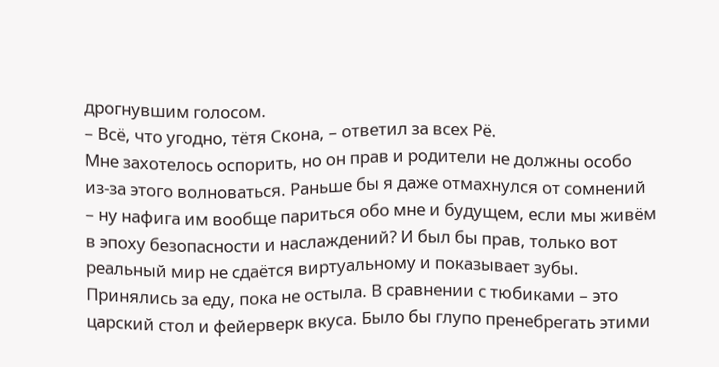дрогнувшим голосом.
– Всё, что угодно, тётя Скона, – ответил за всех Рё.
Мне захотелось оспорить, но он прав и родители не должны особо из-за этого волноваться. Раньше бы я даже отмахнулся от сомнений – ну нафига им вообще париться обо мне и будущем, если мы живём в эпоху безопасности и наслаждений? И был бы прав, только вот реальный мир не сдаётся виртуальному и показывает зубы.
Принялись за еду, пока не остыла. В сравнении с тюбиками – это царский стол и фейерверк вкуса. Было бы глупо пренебрегать этими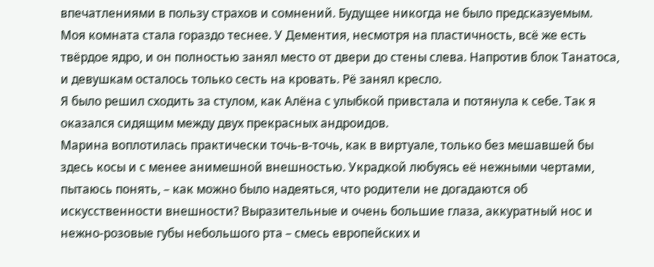впечатлениями в пользу страхов и сомнений. Будущее никогда не было предсказуемым.
Моя комната стала гораздо теснее. У Дементия, несмотря на пластичность, всё же есть твёрдое ядро, и он полностью занял место от двери до стены слева. Напротив блок Танатоса, и девушкам осталось только сесть на кровать. Рё занял кресло.
Я было решил сходить за стулом, как Алёна с улыбкой привстала и потянула к себе. Так я оказался сидящим между двух прекрасных андроидов.
Марина воплотилась практически точь-в-точь, как в виртуале, только без мешавшей бы здесь косы и с менее анимешной внешностью. Украдкой любуясь её нежными чертами, пытаюсь понять, – как можно было надеяться, что родители не догадаются об искусственности внешности? Выразительные и очень большие глаза, аккуратный нос и нежно-розовые губы небольшого рта – смесь европейских и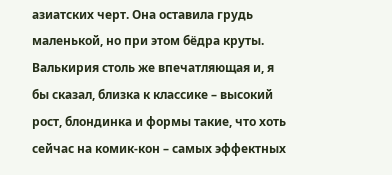азиатских черт. Она оставила грудь маленькой, но при этом бёдра круты.
Валькирия столь же впечатляющая и, я бы сказал, близка к классике – высокий рост, блондинка и формы такие, что хоть сейчас на комик-кон – самых эффектных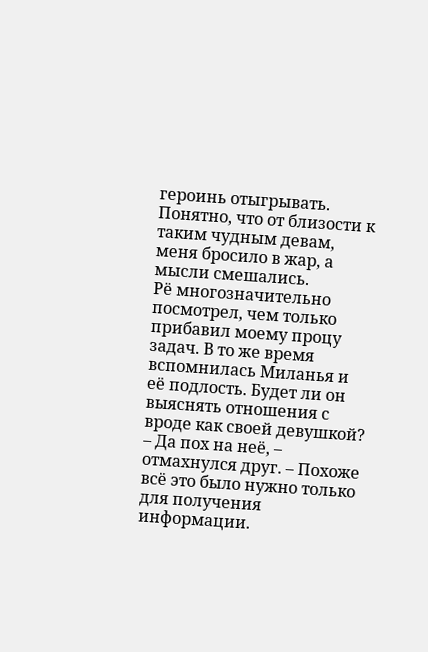героинь отыгрывать.
Понятно, что от близости к таким чудным девам, меня бросило в жар, а мысли смешались.
Рё многозначительно посмотрел, чем только прибавил моему процу задач. В то же время вспомнилась Миланья и её подлость. Будет ли он выяснять отношения с вроде как своей девушкой?
– Да пох на неё, – отмахнулся друг. – Похоже всё это было нужно только для получения информации.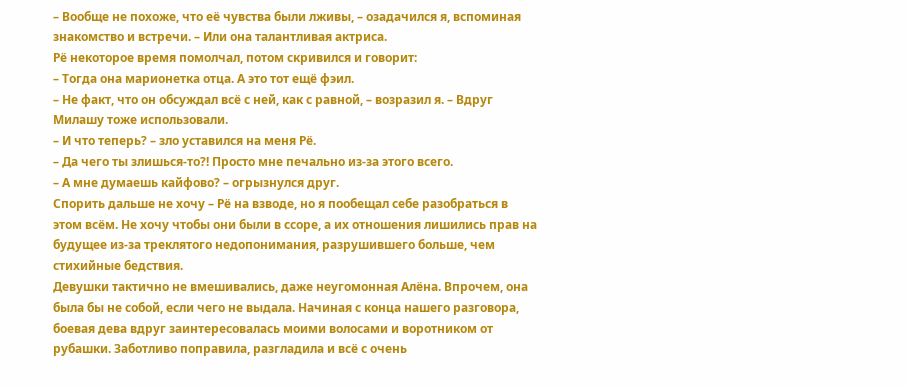– Вообще не похоже, что её чувства были лживы, – озадачился я, вспоминая знакомство и встречи. – Или она талантливая актриса.
Рё некоторое время помолчал, потом скривился и говорит:
– Тогда она марионетка отца. А это тот ещё фэил.
– Не факт, что он обсуждал всё с ней, как с равной, – возразил я. – Вдруг Милашу тоже использовали.
– И что теперь? – зло уставился на меня Рё.
– Да чего ты злишься-то?! Просто мне печально из-за этого всего.
– А мне думаешь кайфово? – огрызнулся друг.
Спорить дальше не хочу – Рё на взводе, но я пообещал себе разобраться в этом всём. Не хочу чтобы они были в ссоре, а их отношения лишились прав на будущее из-за треклятого недопонимания, разрушившего больше, чем стихийные бедствия.
Девушки тактично не вмешивались, даже неугомонная Алёна. Впрочем, она была бы не собой, если чего не выдала. Начиная с конца нашего разговора, боевая дева вдруг заинтересовалась моими волосами и воротником от рубашки. Заботливо поправила, разгладила и всё с очень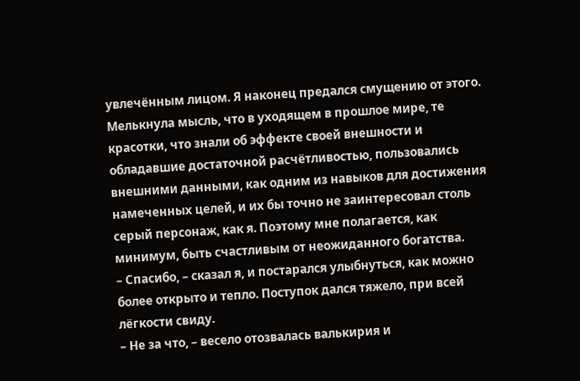увлечённым лицом. Я наконец предался смущению от этого.
Мелькнула мысль, что в уходящем в прошлое мире, те красотки, что знали об эффекте своей внешности и обладавшие достаточной расчётливостью, пользовались внешними данными, как одним из навыков для достижения намеченных целей, и их бы точно не заинтересовал столь серый персонаж, как я. Поэтому мне полагается, как минимум, быть счастливым от неожиданного богатства.
– Спасибо, – сказал я, и постарался улыбнуться, как можно более открыто и тепло. Поступок дался тяжело, при всей лёгкости свиду.
– Не за что, – весело отозвалась валькирия и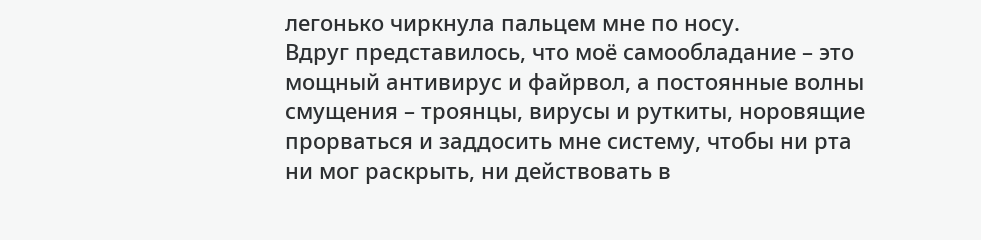легонько чиркнула пальцем мне по носу.
Вдруг представилось, что моё самообладание – это мощный антивирус и файрвол, а постоянные волны смущения – троянцы, вирусы и руткиты, норовящие прорваться и заддосить мне систему, чтобы ни рта ни мог раскрыть, ни действовать в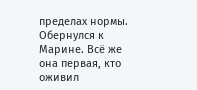пределах нормы.
Обернулся к Марине. Всё же она первая, кто оживил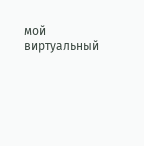мой виртуальный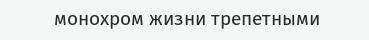монохром жизни трепетными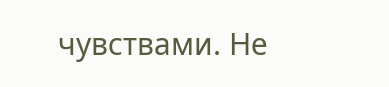чувствами. Не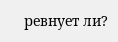ревнует ли?